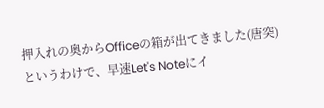押入れの奥からOfficeの箱が出てきました(唐突)
というわけで、早速Let's Noteにイ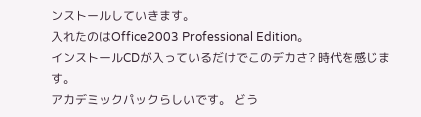ンストールしていきます。
入れたのはOffice2003 Professional Edition。
インストールCDが入っているだけでこのデカさ? 時代を感じます。
アカデミックパックらしいです。 どう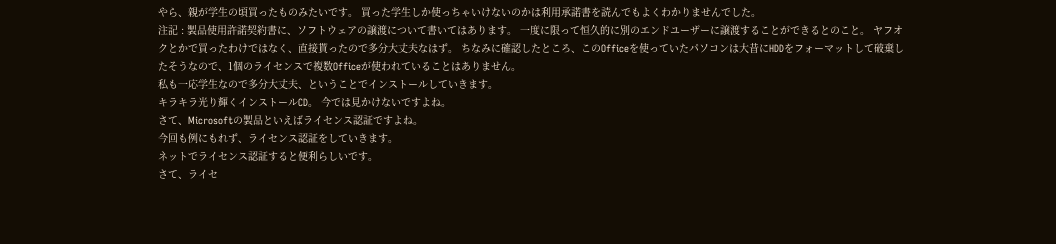やら、親が学生の頃買ったものみたいです。 買った学生しか使っちゃいけないのかは利用承諾書を読んでもよくわかりませんでした。
注記 : 製品使用許諾契約書に、ソフトウェアの譲渡について書いてはあります。 一度に限って恒久的に別のエンドユーザーに譲渡することができるとのこと。 ヤフオクとかで買ったわけではなく、直接貰ったので多分大丈夫なはず。 ちなみに確認したところ、このOfficeを使っていたパソコンは大昔にHDDをフォーマットして破棄したそうなので、1個のライセンスで複数Officeが使われていることはありません。
私も一応学生なので多分大丈夫、ということでインストールしていきます。
キラキラ光り輝くインストールCD。 今では見かけないですよね。
さて、Microsoftの製品といえばライセンス認証ですよね。
今回も例にもれず、ライセンス認証をしていきます。
ネットでライセンス認証すると便利らしいです。
さて、ライセ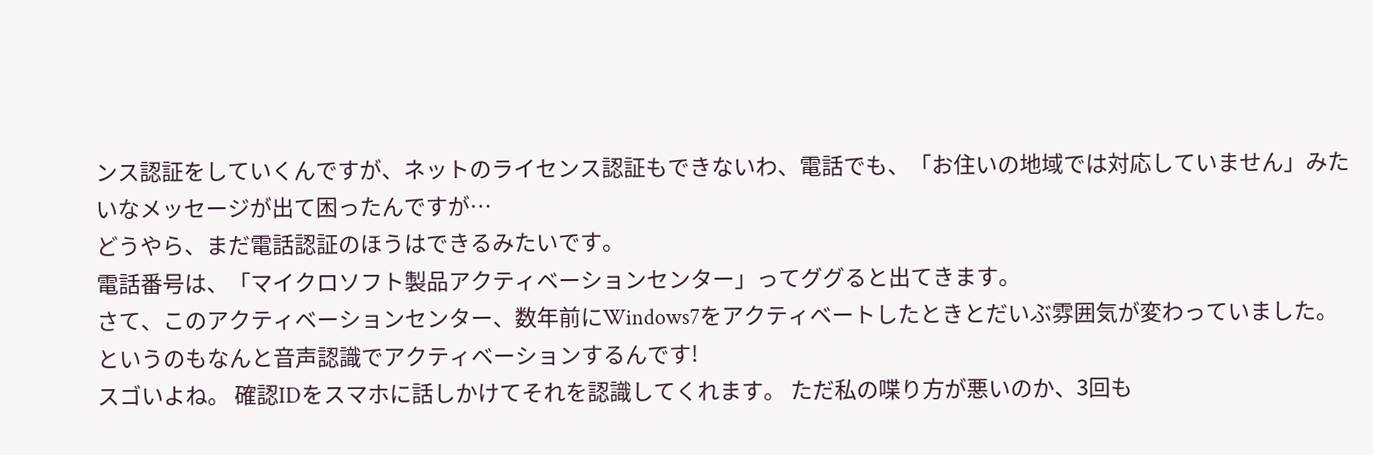ンス認証をしていくんですが、ネットのライセンス認証もできないわ、電話でも、「お住いの地域では対応していません」みたいなメッセージが出て困ったんですが…
どうやら、まだ電話認証のほうはできるみたいです。
電話番号は、「マイクロソフト製品アクティベーションセンター」ってググると出てきます。
さて、このアクティベーションセンター、数年前にWindows7をアクティベートしたときとだいぶ雰囲気が変わっていました。
というのもなんと音声認識でアクティベーションするんです!
スゴいよね。 確認IDをスマホに話しかけてそれを認識してくれます。 ただ私の喋り方が悪いのか、3回も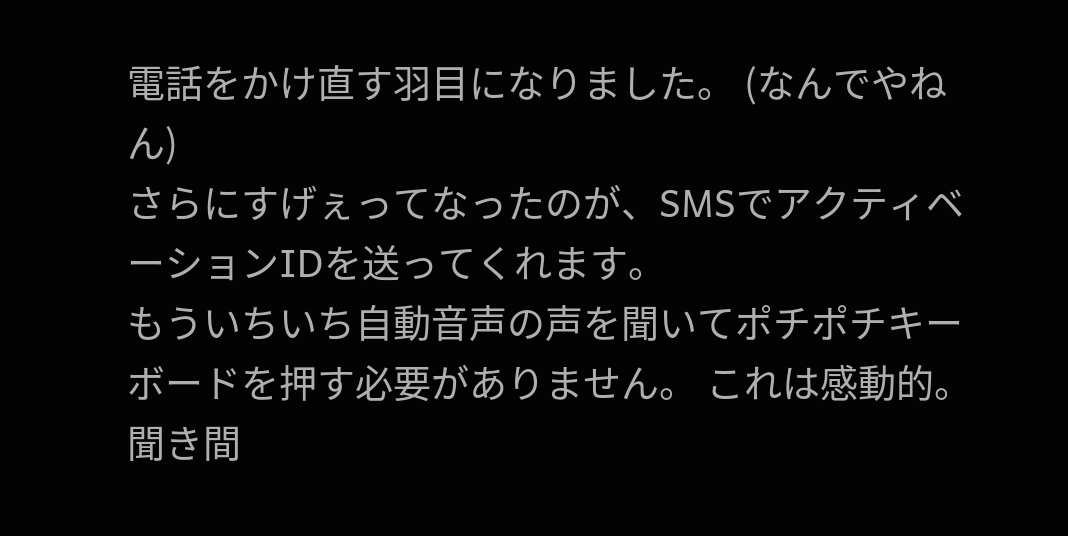電話をかけ直す羽目になりました。 (なんでやねん)
さらにすげぇってなったのが、SMSでアクティベーションIDを送ってくれます。
もういちいち自動音声の声を聞いてポチポチキーボードを押す必要がありません。 これは感動的。 聞き間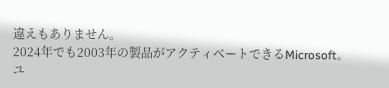違えもありません。
2024年でも2003年の製品がアクティベートできるMicrosoft。
ユ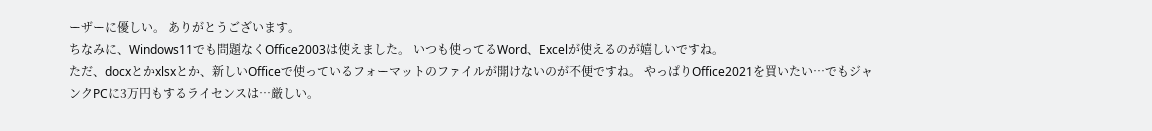ーザーに優しい。 ありがとうございます。
ちなみに、Windows11でも問題なくOffice2003は使えました。 いつも使ってるWord、Excelが使えるのが嬉しいですね。
ただ、docxとかxlsxとか、新しいOfficeで使っているフォーマットのファイルが開けないのが不便ですね。 やっぱりOffice2021を買いたい…でもジャンクPCに3万円もするライセンスは…厳しい。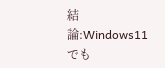結論:Windows11でも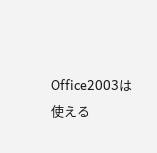Office2003は使える